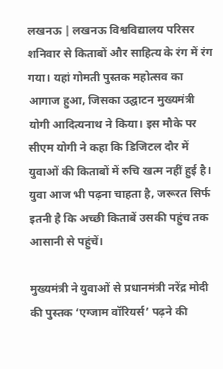लखनऊ | लखनऊ विश्वविद्यालय परिसर शनिवार से किताबों और साहित्य के रंग में रंग गया। यहां गोमती पुस्तक महोत्सव का आगाज हुआ, जिसका उद्घाटन मुख्यमंत्री योगी आदित्यनाथ ने किया। इस मौके पर सीएम योगी ने कहा कि डिजिटल दौर में युवाओं की किताबों में रुचि खत्म नहीं हुई है। युवा आज भी पढ़ना चाहता है, जरूरत सिर्फ इतनी है कि अच्छी किताबें उसकी पहुंच तक आसानी से पहुंचें।

मुख्यमंत्री ने युवाओं से प्रधानमंत्री नरेंद्र मोदी की पुस्तक ‘एग्जाम वॉरियर्स’ पढ़ने की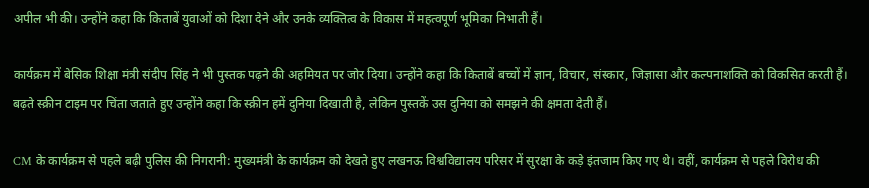अपील भी की। उन्होंने कहा कि किताबें युवाओं को दिशा देने और उनके व्यक्तित्व के विकास में महत्वपूर्ण भूमिका निभाती हैं।

कार्यक्रम में बेसिक शिक्षा मंत्री संदीप सिंह ने भी पुस्तक पढ़ने की अहमियत पर जोर दिया। उन्होंने कहा कि किताबें बच्चों में ज्ञान, विचार, संस्कार, जिज्ञासा और कल्पनाशक्ति को विकसित करती हैं। बढ़ते स्क्रीन टाइम पर चिंता जताते हुए उन्होंने कहा कि स्क्रीन हमें दुनिया दिखाती है, लेकिन पुस्तकें उस दुनिया को समझने की क्षमता देती हैं।

CM के कार्यक्रम से पहले बढ़ी पुलिस की निगरानी: मुख्यमंत्री के कार्यक्रम को देखते हुए लखनऊ विश्वविद्यालय परिसर में सुरक्षा के कड़े इंतजाम किए गए थे। वहीं, कार्यक्रम से पहले विरोध की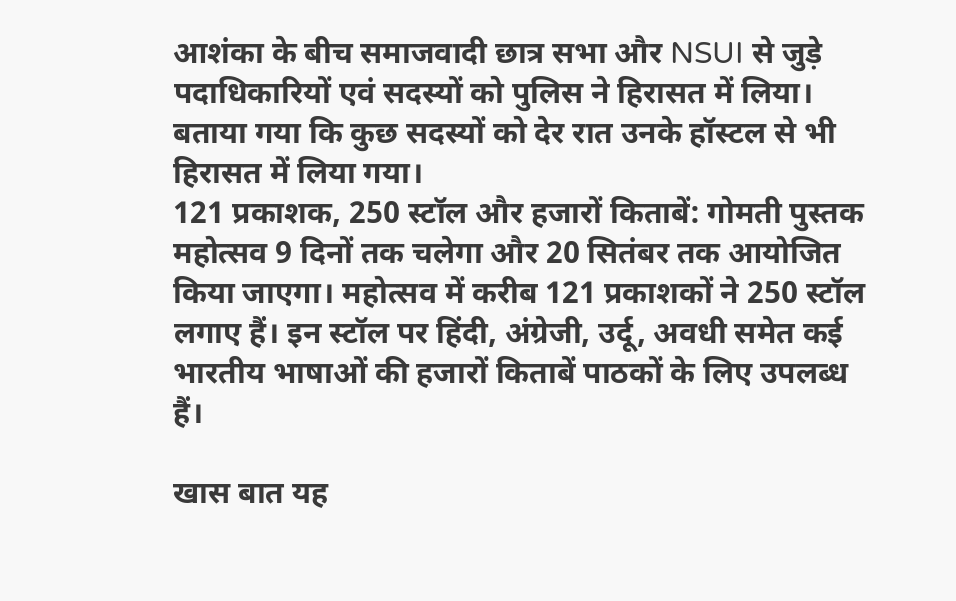आशंका के बीच समाजवादी छात्र सभा और NSUI से जुड़े पदाधिकारियों एवं सदस्यों को पुलिस ने हिरासत में लिया। बताया गया कि कुछ सदस्यों को देर रात उनके हॉस्टल से भी हिरासत में लिया गया।
121 प्रकाशक, 250 स्टॉल और हजारों किताबें: गोमती पुस्तक महोत्सव 9 दिनों तक चलेगा और 20 सितंबर तक आयोजित किया जाएगा। महोत्सव में करीब 121 प्रकाशकों ने 250 स्टॉल लगाए हैं। इन स्टॉल पर हिंदी, अंग्रेजी, उर्दू, अवधी समेत कई भारतीय भाषाओं की हजारों किताबें पाठकों के लिए उपलब्ध हैं।

खास बात यह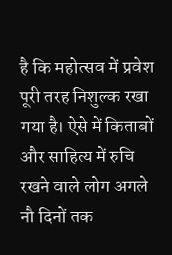है कि महोत्सव में प्रवेश पूरी तरह निशुल्क रखा गया है। ऐसे में किताबों और साहित्य में रुचि रखने वाले लोग अगले नौ दिनों तक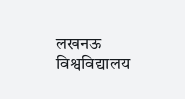लखनऊ विश्वविद्यालय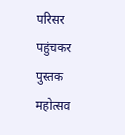परिसर पहुंचकर पुस्तक महोत्सव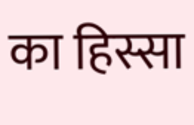का हिस्सा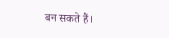बन सकते हैं।